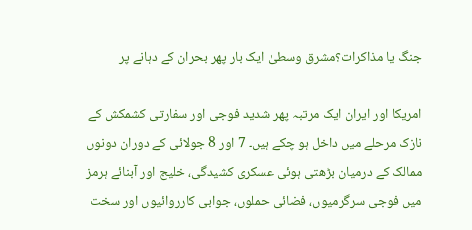جنگ یا مذاکرات؟مشرق وسطیٰ ایک بار پھر بحران کے دہانے پر

امریکا اور ایران ایک مرتبہ پھر شدید فوجی اور سفارتی کشمکش کے نازک مرحلے میں داخل ہو چکے ہیں۔ 7 اور 8 جولائی کے دوران دونوں ممالک کے درمیان بڑھتی ہوئی عسکری کشیدگی، خلیج اور آبنائے ہرمز میں فوجی سرگرمیوں، فضائی حملوں، جوابی کارروائیوں اور سخت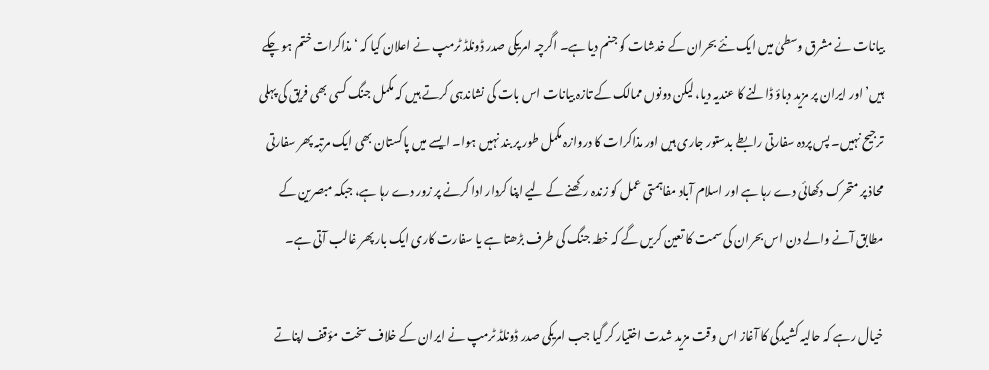بیانات نے مشرق وسطیٰ میں ایک نئے بحران کے خدشات کو جنم دیا ہے۔ اگرچہ امریکی صدر ڈونلڈ ٹرمپ نے اعلان کیا کہ ‘مذاکرات ختم ہو چکے ہیں’ اور ایران پر مزید دباؤ ڈالنے کا عندیہ دیا، لیکن دونوں ممالک کے تازہ بیانات اس بات کی نشاندہی کرتے ہیں کہ مکمل جنگ کسی بھی فریق کی پہلی ترجیح نہیں۔ پس پردہ سفارتی رابطے بدستور جاری ہیں اور مذاکرات کا دروازہ مکمل طور پر بند نہیں ہوا۔ ایسے میں پاکستان بھی ایک مرتبہ پھر سفارتی محاذ پر متحرک دکھائی دے رہا ہے اور اسلام آباد مفاہمتی عمل کو زندہ رکھنے کے لیے اپنا کردار ادا کرنے پر زور دے رہا ہے، جبکہ مبصرین کے مطابق آنے والے دن اس بحران کی سمت کا تعین کریں گے کہ خطہ جنگ کی طرف بڑھتا ہے یا سفارت کاری ایک بار پھر غالب آتی ہے۔

خیال رہے کہ حالیہ کشیدگی کا آغاز اس وقت مزید شدت اختیار کر گیا جب امریکی صدر ڈونلڈ ٹرمپ نے ایران کے خلاف سخت مؤقف اپناتے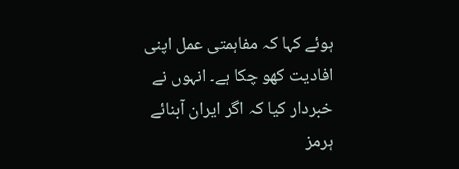ہوئے کہا کہ مفاہمتی عمل اپنی افادیت کھو چکا ہے۔ انہوں نے خبردار کیا کہ اگر ایران آبنائے ہرمز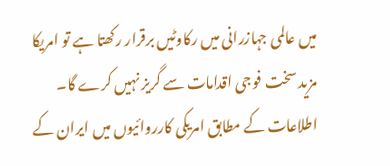میں عالمی جہازرانی میں رکاوٹیں برقرار رکھتا ہے تو امریکا مزید سخت فوجی اقدامات سے گریز نہیں کرے گا۔ اطلاعات کے مطابق امریکی کارروائیوں میں ایران کے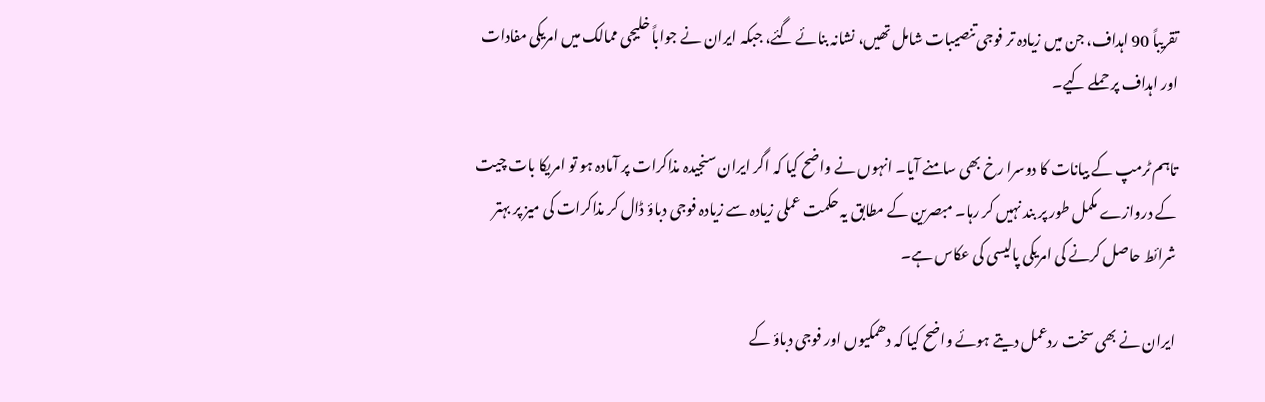تقریباً 90 اہداف، جن میں زیادہ تر فوجی تنصیبات شامل تھیں، نشانہ بنائے گئے، جبکہ ایران نے جواباً خلیجی ممالک میں امریکی مفادات اور اہداف پر حملے کیے۔

تاہم ٹرمپ کے بیانات کا دوسرا رخ بھی سامنے آیا۔ انہوں نے واضح کیا کہ اگر ایران سنجیدہ مذاکرات پر آمادہ ہو تو امریکا بات چیت کے دروازے مکمل طور پر بند نہیں کر رہا۔ مبصرین کے مطابق یہ حکمت عملی زیادہ سے زیادہ فوجی دباؤ ڈال کر مذاکرات کی میز پر بہتر شرائط حاصل کرنے کی امریکی پالیسی کی عکاس ہے۔

ایران نے بھی سخت ردعمل دیتے ہوئے واضح کیا کہ دھمکیوں اور فوجی دباؤ کے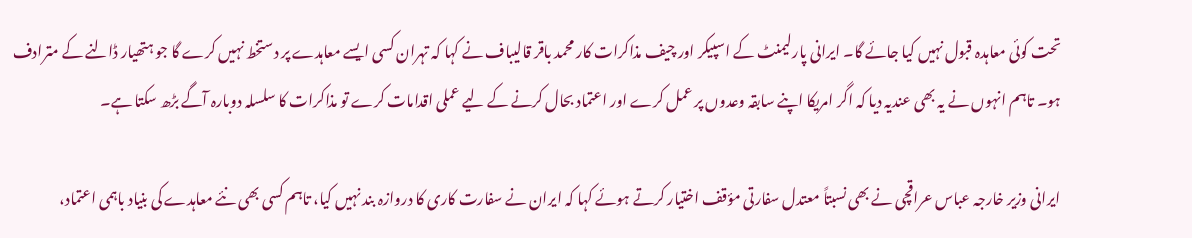تحت کوئی معاہدہ قبول نہیں کیا جائے گا۔ ایرانی پارلیمنٹ کے اسپیکر اور چیف مذاکرات کار محمد باقر قالیباف نے کہا کہ تہران کسی ایسے معاہدے پر دستخط نہیں کرے گا جو ہتھیار ڈالنے کے مترادف ہو۔ تاہم انہوں نے یہ بھی عندیہ دیا کہ اگر امریکا اپنے سابقہ وعدوں پر عمل کرے اور اعتماد بحال کرنے کے لیے عملی اقدامات کرے تو مذاکرات کا سلسلہ دوبارہ آگے بڑھ سکتا ہے۔

ایرانی وزیر خارجہ عباس عراقچی نے بھی نسبتاً معتدل سفارتی مؤقف اختیار کرتے ہوئے کہا کہ ایران نے سفارت کاری کا دروازہ بند نہیں کیا، تاہم کسی بھی نئے معاہدے کی بنیاد باہمی اعتماد،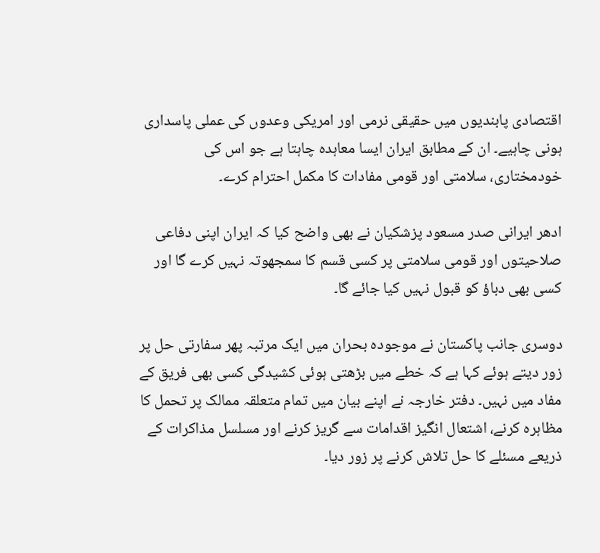اقتصادی پابندیوں میں حقیقی نرمی اور امریکی وعدوں کی عملی پاسداری ہونی چاہیے۔ ان کے مطابق ایران ایسا معاہدہ چاہتا ہے جو اس کی خودمختاری، سلامتی اور قومی مفادات کا مکمل احترام کرے۔

ادھر ایرانی صدر مسعود پزشکیان نے بھی واضح کیا کہ ایران اپنی دفاعی صلاحیتوں اور قومی سلامتی پر کسی قسم کا سمجھوتہ نہیں کرے گا اور کسی بھی دباؤ کو قبول نہیں کیا جائے گا۔

دوسری جانب پاکستان نے موجودہ بحران میں ایک مرتبہ پھر سفارتی حل پر زور دیتے ہوئے کہا ہے کہ خطے میں بڑھتی ہوئی کشیدگی کسی بھی فریق کے مفاد میں نہیں۔ دفتر خارجہ نے اپنے بیان میں تمام متعلقہ ممالک پر تحمل کا مظاہرہ کرنے، اشتعال انگیز اقدامات سے گریز کرنے اور مسلسل مذاکرات کے ذریعے مسئلے کا حل تلاش کرنے پر زور دیا۔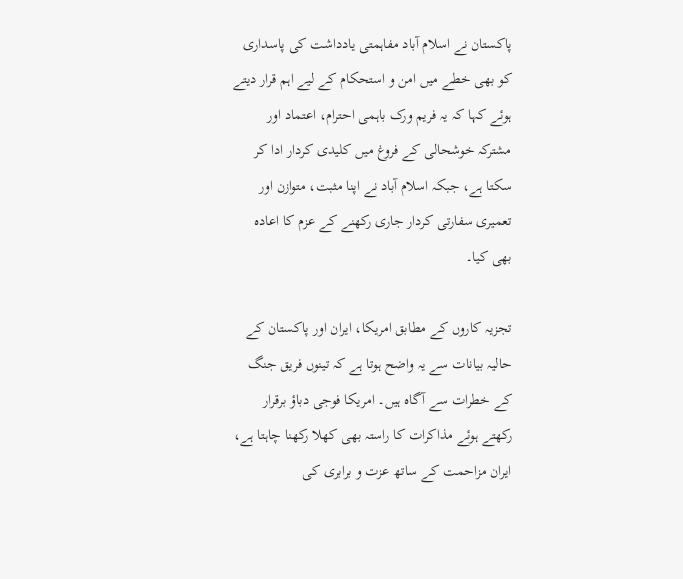پاکستان نے اسلام آباد مفاہمتی یادداشت کی پاسداری کو بھی خطے میں امن و استحکام کے لیے اہم قرار دیتے ہوئے کہا کہ یہ فریم ورک باہمی احترام، اعتماد اور مشترکہ خوشحالی کے فروغ میں کلیدی کردار ادا کر سکتا ہے، جبکہ اسلام آباد نے اپنا مثبت، متوازن اور تعمیری سفارتی کردار جاری رکھنے کے عزم کا اعادہ بھی کیا۔

تجزیہ کاروں کے مطابق امریکا، ایران اور پاکستان کے حالیہ بیانات سے یہ واضح ہوتا ہے کہ تینوں فریق جنگ کے خطرات سے آگاہ ہیں۔ امریکا فوجی دباؤ برقرار رکھتے ہوئے مذاکرات کا راستہ بھی کھلا رکھنا چاہتا ہے، ایران مزاحمت کے ساتھ عزت و برابری کی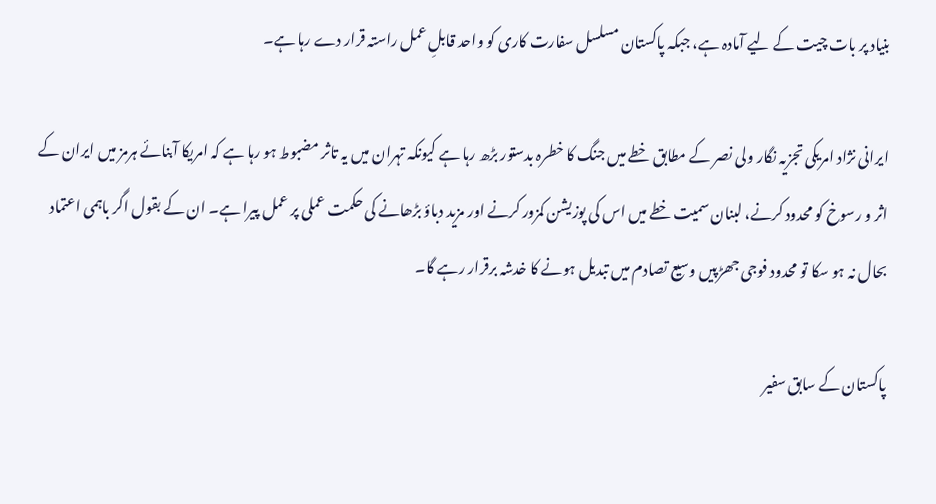بنیاد پر بات چیت کے لیے آمادہ ہے، جبکہ پاکستان مسلسل سفارت کاری کو واحد قابلِ عمل راستہ قرار دے رہا ہے۔

ایرانی نژاد امریکی تجزیہ نگار ولی نصر کے مطابق خطے میں جنگ کا خطرہ بدستور بڑھ رہا ہے کیونکہ تہران میں یہ تاثر مضبوط ہو رہا ہے کہ امریکا آبنائے ہرمز میں ایران کے اثر و رسوخ کو محدود کرنے، لبنان سمیت خطے میں اس کی پوزیشن کمزور کرنے اور مزید دباؤ بڑھانے کی حکمت عملی پر عمل پیرا ہے۔ ان کے بقول اگر باہمی اعتماد بحال نہ ہو سکا تو محدود فوجی جھڑپیں وسیع تصادم میں تبدیل ہونے کا خدشہ برقرار رہے گا۔

پاکستان کے سابق سفیر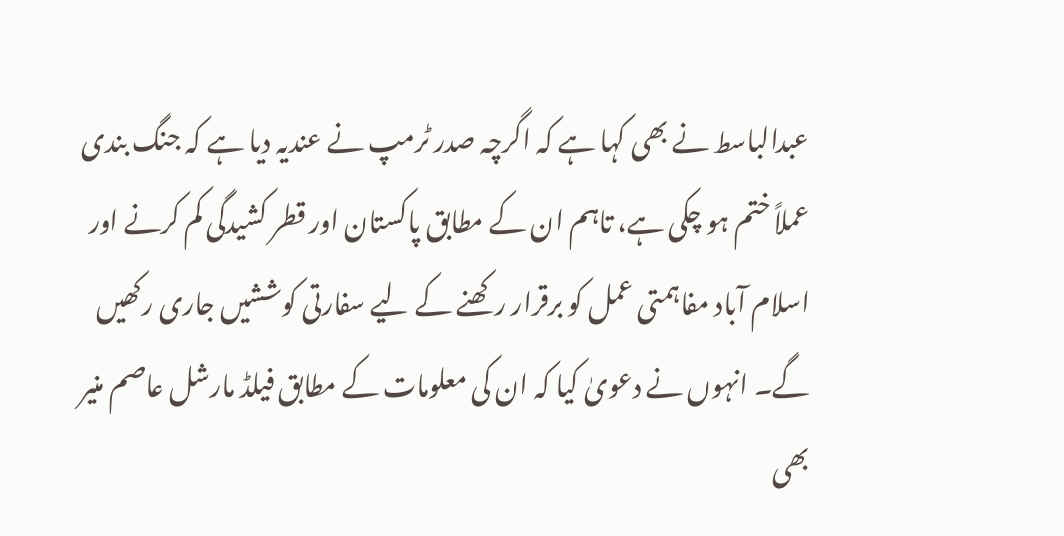عبدالباسط نے بھی کہا ہے کہ اگرچہ صدر ٹرمپ نے عندیہ دیا ہے کہ جنگ بندی عملاً ختم ہو چکی ہے، تاہم ان کے مطابق پاکستان اور قطر کشیدگی کم کرنے اور اسلام آباد مفاہمتی عمل کو برقرار رکھنے کے لیے سفارتی کوششیں جاری رکھیں گے۔ انہوں نے دعویٰ کیا کہ ان کی معلومات کے مطابق فیلڈ مارشل عاصم منیر بھی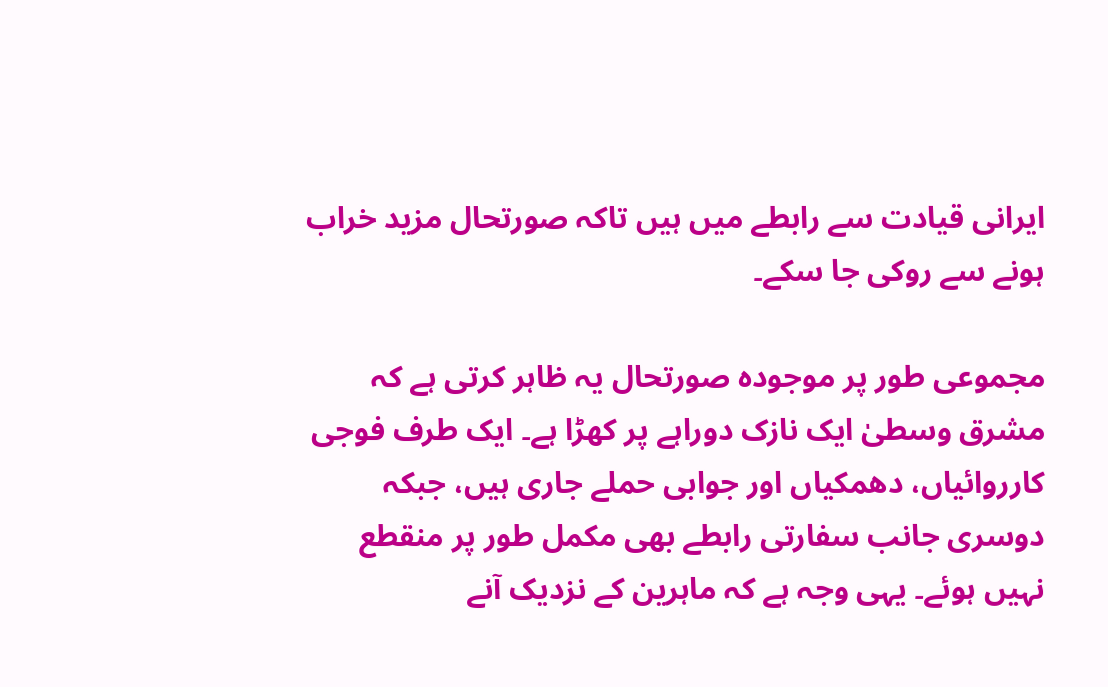ایرانی قیادت سے رابطے میں ہیں تاکہ صورتحال مزید خراب ہونے سے روکی جا سکے۔

مجموعی طور پر موجودہ صورتحال یہ ظاہر کرتی ہے کہ مشرق وسطیٰ ایک نازک دوراہے پر کھڑا ہے۔ ایک طرف فوجی کارروائیاں، دھمکیاں اور جوابی حملے جاری ہیں، جبکہ دوسری جانب سفارتی رابطے بھی مکمل طور پر منقطع نہیں ہوئے۔ یہی وجہ ہے کہ ماہرین کے نزدیک آنے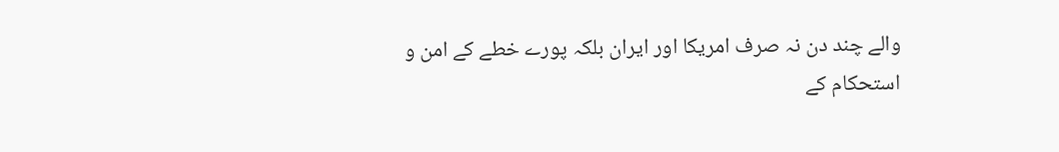والے چند دن نہ صرف امریکا اور ایران بلکہ پورے خطے کے امن و استحکام کے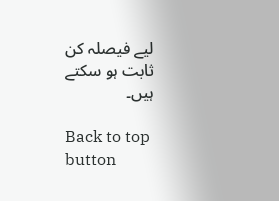لیے فیصلہ کن ثابت ہو سکتے ہیں۔

Back to top button